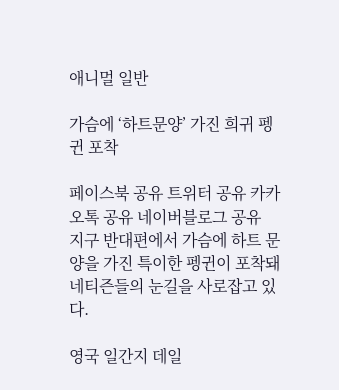애니멀 일반

가슴에 ‘하트문양’ 가진 희귀 펭귄 포착

페이스북 공유 트위터 공유 카카오톡 공유 네이버블로그 공유
지구 반대편에서 가슴에 하트 문양을 가진 특이한 펭귄이 포착돼 네티즌들의 눈길을 사로잡고 있다.

영국 일간지 데일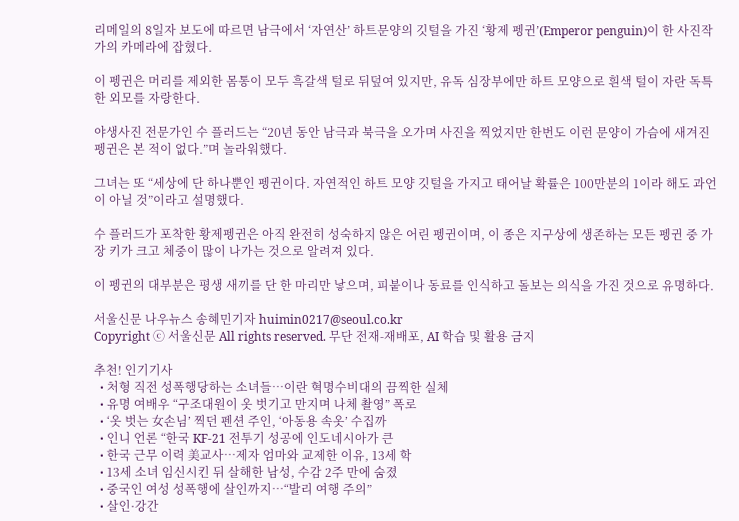리메일의 8일자 보도에 따르면 남극에서 ‘자연산’ 하트문양의 깃털을 가진 ‘황제 펭귄’(Emperor penguin)이 한 사진작가의 카메라에 잡혔다.

이 펭귄은 머리를 제외한 몸통이 모두 흑갈색 털로 뒤덮여 있지만, 유독 심장부에만 하트 모양으로 흰색 털이 자란 독특한 외모를 자랑한다.

야생사진 전문가인 수 플러드는 “20년 동안 남극과 북극을 오가며 사진을 찍었지만 한번도 이런 문양이 가슴에 새겨진 펭귄은 본 적이 없다.”며 놀라워했다.

그녀는 또 “세상에 단 하나뿐인 펭귄이다. 자연적인 하트 모양 깃털을 가지고 태어날 확률은 100만분의 1이라 해도 과언이 아닐 것”이라고 설명했다.

수 플러드가 포착한 황제펭귄은 아직 완전히 성숙하지 않은 어린 펭귄이며, 이 종은 지구상에 생존하는 모든 펭귄 중 가장 키가 크고 체중이 많이 나가는 것으로 알려져 있다.

이 펭귄의 대부분은 평생 새끼를 단 한 마리만 낳으며, 피붙이나 동료를 인식하고 돌보는 의식을 가진 것으로 유명하다.

서울신문 나우뉴스 송혜민기자 huimin0217@seoul.co.kr
Copyright ⓒ 서울신문 All rights reserved. 무단 전재-재배포, AI 학습 및 활용 금지

추천! 인기기사
  • 처형 직전 성폭행당하는 소녀들…이란 혁명수비대의 끔찍한 실체
  • 유명 여배우 “구조대원이 옷 벗기고 만지며 나체 촬영” 폭로
  • ‘옷 벗는 女손님’ 찍던 펜션 주인, ‘아동용 속옷’ 수집까
  • 인니 언론 “한국 KF-21 전투기 성공에 인도네시아가 큰
  • 한국 근무 이력 美교사…제자 엄마와 교제한 이유, 13세 학
  • 13세 소녀 임신시킨 뒤 살해한 남성, 수감 2주 만에 숨졌
  • 중국인 여성 성폭행에 살인까지…“발리 여행 주의”
  • 살인·강간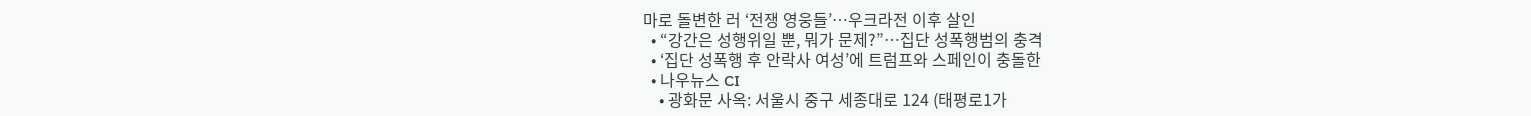마로 돌변한 러 ‘전쟁 영웅들’…우크라전 이후 살인
  • “강간은 성행위일 뿐, 뭐가 문제?”…집단 성폭행범의 충격
  • ‘집단 성폭행 후 안락사 여성’에 트럼프와 스페인이 충돌한
  • 나우뉴스 CI
    • 광화문 사옥: 서울시 중구 세종대로 124 (태평로1가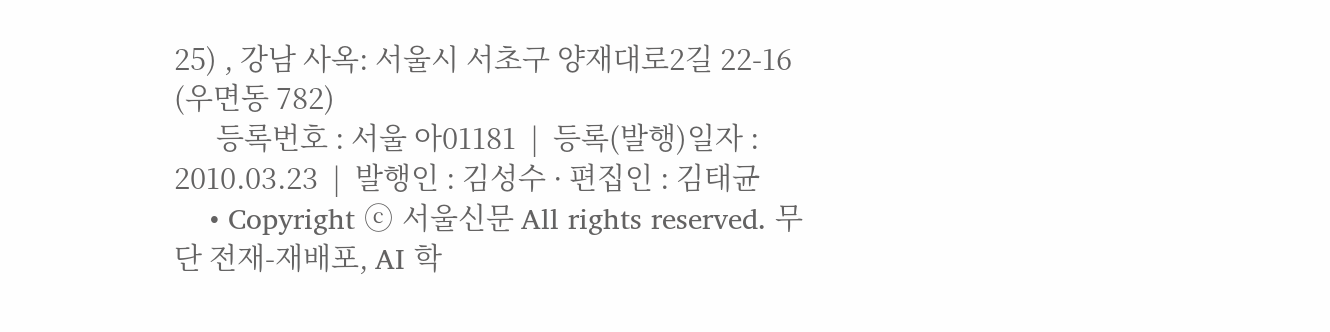25) , 강남 사옥: 서울시 서초구 양재대로2길 22-16 (우면동 782)
      등록번호 : 서울 아01181  |  등록(발행)일자 : 2010.03.23  |  발행인 : 김성수 · 편집인 : 김태균
    • Copyright ⓒ 서울신문 All rights reserved. 무단 전재-재배포, AI 학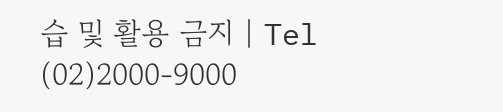습 및 활용 금지 | Tel (02)2000-9000